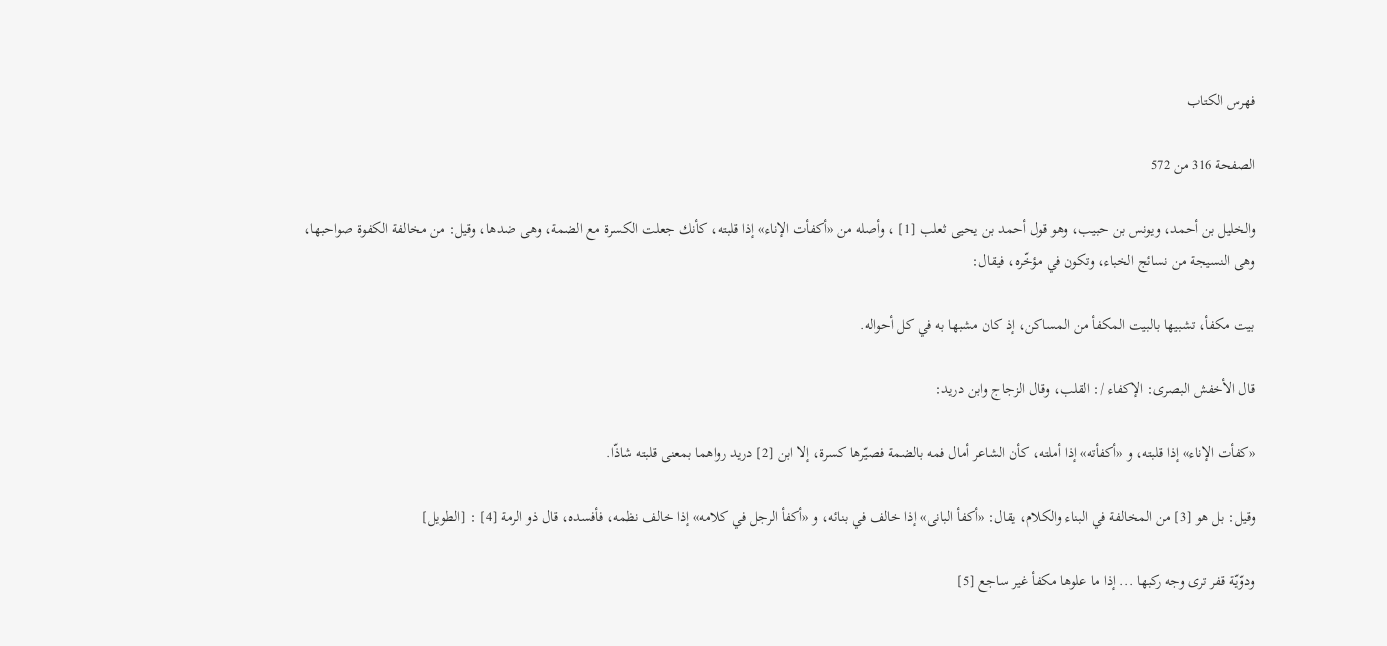فهرس الكتاب

الصفحة 316 من 572

والخليل بن أحمد، ويونس بن حبيب، وهو قول أحمد بن يحيى ثعلب [1] ، وأصله من «أكفأت الإناء» إذا قلبته، كأنك جعلت الكسرة مع الضمة، وهى ضدها، وقيل: من مخالفة الكفوة صواحبها، وهى النسيجة من نسائج الخباء، وتكون في مؤخّره، فيقال:

بيت مكفأ، تشبيها بالبيت المكفأ من المساكن، إذ كان مشبها به في كل أحواله.

قال الأخفش البصرى: الإكفاء /: القلب، وقال الزجاج وابن دريد:

«كفأت الإناء» إذا قلبته، و «أكفأته» إذا أملته، كأن الشاعر أمال فمه بالضمة فصيّرها كسرة، إلا ابن [2] دريد رواهما بمعنى قلبته شاذّا.

وقيل: بل هو [3] من المخالفة في البناء والكلام، يقال: «أكفأ البانى» إذا خالف في بنائه، و «أكفأ الرجل في كلامه» إذا خالف نظمه، فأفسده، قال ذو الرمة [4] : [الطويل]

ودوّيّة قفر ترى وجه ركبها ... إذا ما علوها مكفأ غير ساجع [5]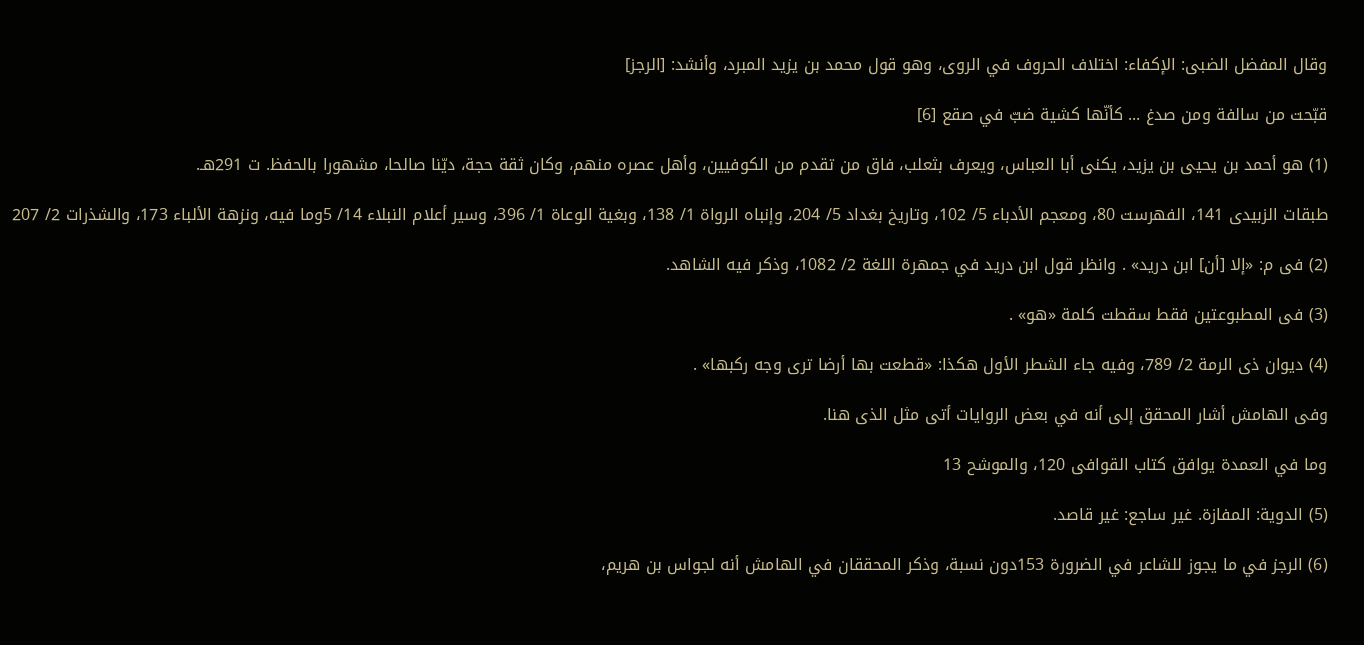وقال المفضل الضبى: الإكفاء: اختلاف الحروف في الروى، وهو قول محمد بن يزيد المبرد، وأنشد: [الرجز]

قبّحت من سالفة ومن صدغ ... كأنّها كشية ضبّ في صقع [6]

(1) هو أحمد بن يحيى بن يزيد، يكنى أبا العباس، ويعرف بثعلب، فاق من تقدم من الكوفيين، وأهل عصره منهم، وكان ثقة حجة، ديّنا صالحا، مشهورا بالحفظ. ت 291هـ.

طبقات الزبيدى 141، الفهرست 80، ومعجم الأدباء 5/ 102، وتاريخ بغداد 5/ 204، وإنباه الرواة 1/ 138، وبغية الوعاة 1/ 396، وسير أعلام النبلاء 14/ 5وما فيه، ونزهة الألباء 173، والشذرات 2/ 207

(2) فى م: «إلا [أن] ابن دريد» . وانظر قول ابن دريد في جمهرة اللغة 2/ 1082، وذكر فيه الشاهد.

(3) فى المطبوعتين فقط سقطت كلمة «هو» .

(4) ديوان ذى الرمة 2/ 789، وفيه جاء الشطر الأول هكذا: «قطعت بها أرضا ترى وجه ركبها» .

وفى الهامش أشار المحقق إلى أنه في بعض الروايات أتى مثل الذى هنا.

وما في العمدة يوافق كتاب القوافى 120، والموشح 13

(5) الدوية: المفازة. غير ساجع: غير قاصد.

(6) الرجز في ما يجوز للشاعر في الضرورة 153دون نسبة، وذكر المحققان في الهامش أنه لجواس بن هريم،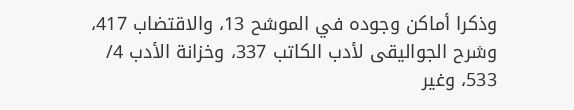وذكرا أماكن وجوده في الموشح 13، والاقتضاب 417، وشرح الجواليقى لأدب الكاتب 337، وخزانة الأدب 4/ 533، وغير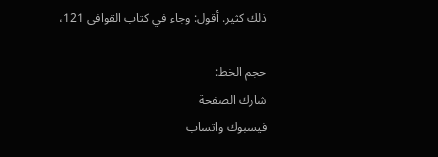ذلك كثير. أقول: وجاء في كتاب القوافى 121،

حجم الخط:
شارك الصفحة
فيسبوك واتساب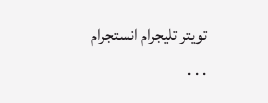تويتر تليجرام انستجرام
. . .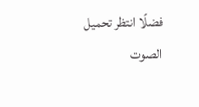فضلًا انتظر تحميل الصوت